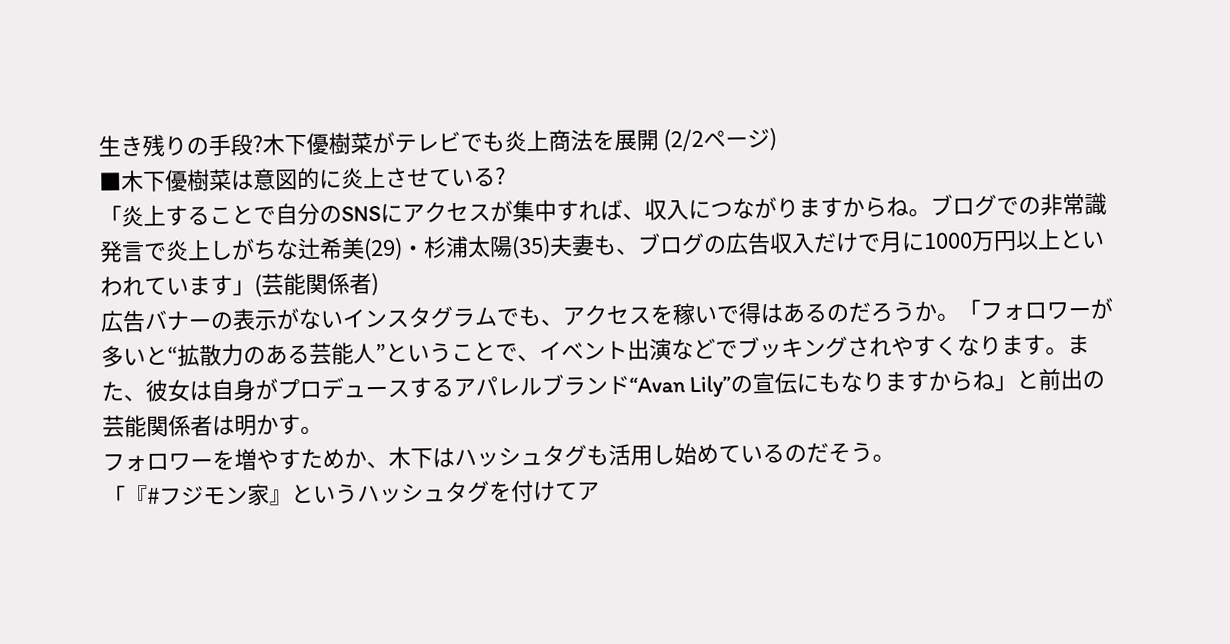生き残りの手段?木下優樹菜がテレビでも炎上商法を展開 (2/2ページ)
■木下優樹菜は意図的に炎上させている?
「炎上することで自分のSNSにアクセスが集中すれば、収入につながりますからね。ブログでの非常識発言で炎上しがちな辻希美(29)・杉浦太陽(35)夫妻も、ブログの広告収入だけで月に1000万円以上といわれています」(芸能関係者)
広告バナーの表示がないインスタグラムでも、アクセスを稼いで得はあるのだろうか。「フォロワーが多いと“拡散力のある芸能人”ということで、イベント出演などでブッキングされやすくなります。また、彼女は自身がプロデュースするアパレルブランド“Avan Lily”の宣伝にもなりますからね」と前出の芸能関係者は明かす。
フォロワーを増やすためか、木下はハッシュタグも活用し始めているのだそう。
「『#フジモン家』というハッシュタグを付けてア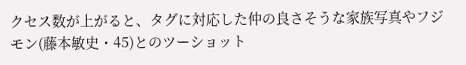クセス数が上がると、タグに対応した仲の良さそうな家族写真やフジモン(藤本敏史・45)とのツーショット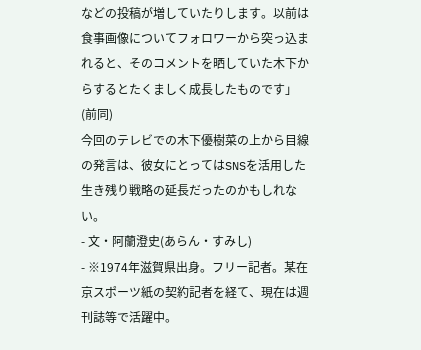などの投稿が増していたりします。以前は食事画像についてフォロワーから突っ込まれると、そのコメントを晒していた木下からするとたくましく成長したものです」(前同)
今回のテレビでの木下優樹菜の上から目線の発言は、彼女にとってはSNSを活用した生き残り戦略の延長だったのかもしれない。
- 文・阿蘭澄史(あらん・すみし)
- ※1974年滋賀県出身。フリー記者。某在京スポーツ紙の契約記者を経て、現在は週刊誌等で活躍中。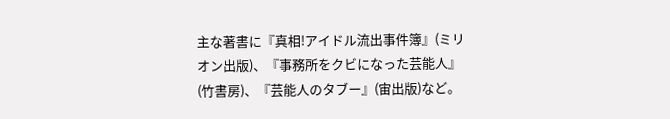主な著書に『真相!アイドル流出事件簿』(ミリオン出版)、『事務所をクビになった芸能人』(竹書房)、『芸能人のタブー』(宙出版)など。